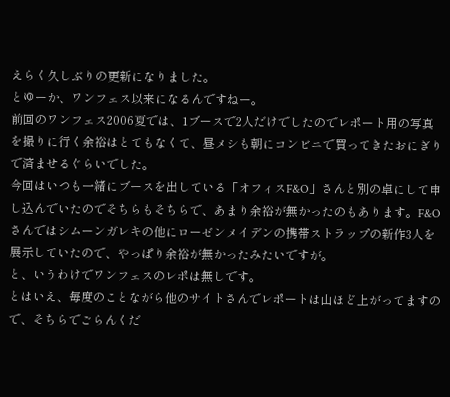えらく久しぶりの更新になりました。
とゆーか、ワンフェス以来になるんですねー。
前回のワンフェス2006夏では、1ブースで2人だけでしたのでレポート用の写真を撮りに行く余裕はとてもなくて、昼メシも朝にコンビニで買ってきたおにぎりで済ませるぐらいでした。
今回はいつも一緒にブースを出している「オフィスF&O」さんと別の卓にして申し込んでいたのでそちらもそちらで、あまり余裕が無かったのもあります。F&Oさんではシムーンガレキの他にローゼンメイデンの携帯ストラップの新作3人を展示していたので、やっぱり余裕が無かったみたいですが。
と、いうわけでワンフェスのレポは無しです。
とはいえ、毎度のことながら他のサイトさんでレポートは山ほど上がってますので、そちらでごらんくだ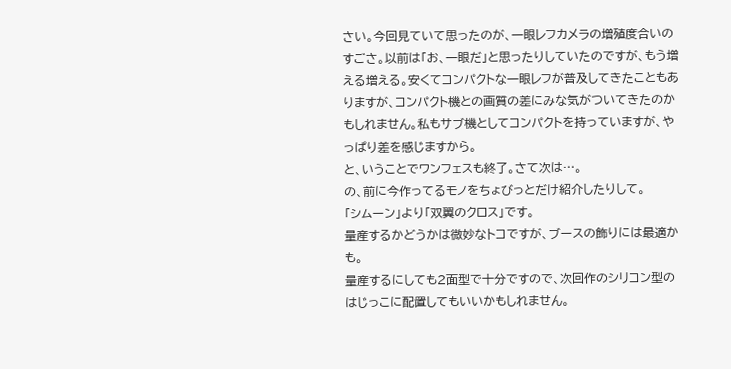さい。今回見ていて思ったのが、一眼レフカメラの増殖度合いのすごさ。以前は「お、一眼だ」と思ったりしていたのですが、もう増える増える。安くてコンパクトな一眼レフが普及してきたこともありますが、コンパクト機との画質の差にみな気がついてきたのかもしれません。私もサブ機としてコンパクトを持っていますが、やっぱり差を感じますから。
と、いうことでワンフェスも終了。さて次は…。
の、前に今作ってるモノをちょびっとだけ紹介したりして。
「シムーン」より「双翼のクロス」です。
量産するかどうかは微妙なトコですが、ブースの飾りには最適かも。
量産するにしても2面型で十分ですので、次回作のシリコン型のはじっこに配置してもいいかもしれません。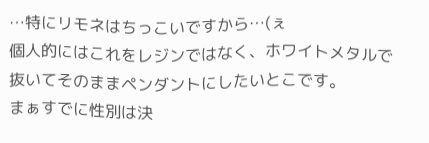…特にリモネはちっこいですから…(ぇ
個人的にはこれをレジンではなく、ホワイトメタルで抜いてそのままペンダントにしたいとこです。
まぁすでに性別は決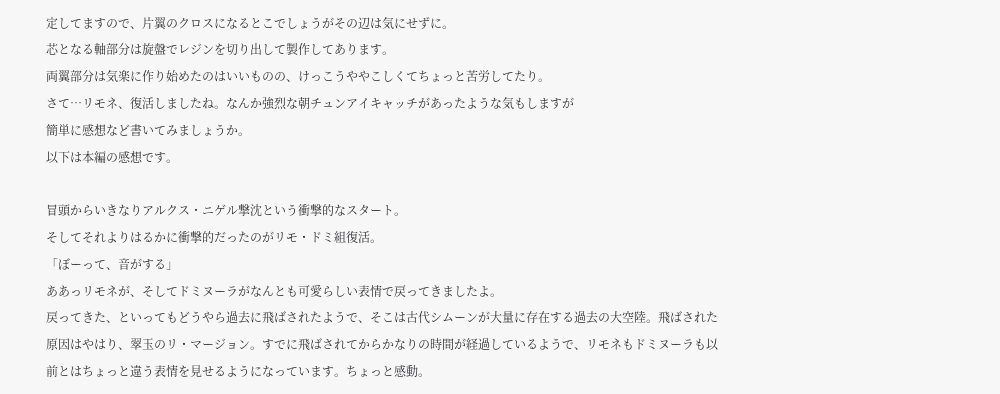定してますので、片翼のクロスになるとこでしょうがその辺は気にせずに。
芯となる軸部分は旋盤でレジンを切り出して製作してあります。
両翼部分は気楽に作り始めたのはいいものの、けっこうややこしくてちょっと苦労してたり。
さて…リモネ、復活しましたね。なんか強烈な朝チュンアイキャッチがあったような気もしますが
簡単に感想など書いてみましょうか。
以下は本編の感想です。

冒頭からいきなりアルクス・ニゲル撃沈という衝撃的なスタート。
そしてそれよりはるかに衝撃的だったのがリモ・ドミ組復活。
「ぼーって、音がする」
ああっリモネが、そしてドミヌーラがなんとも可愛らしい表情で戻ってきましたよ。
戻ってきた、といってもどうやら過去に飛ばされたようで、そこは古代シムーンが大量に存在する過去の大空陸。飛ばされた原因はやはり、翠玉のリ・マージョン。すでに飛ばされてからかなりの時間が経過しているようで、リモネもドミヌーラも以前とはちょっと違う表情を見せるようになっています。ちょっと感動。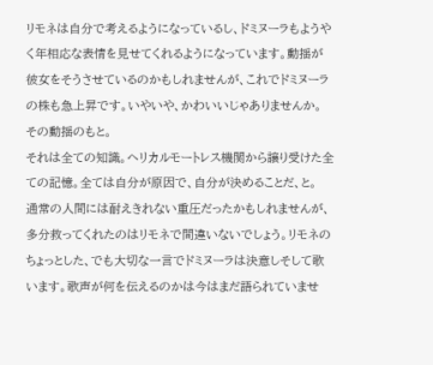リモネは自分で考えるようになっているし、ドミヌーラもようやく年相応な表情を見せてくれるようになっています。動揺が彼女をそうさせているのかもしれませんが、これでドミヌーラの株も急上昇です。いやいや、かわいいじゃありませんか。
その動揺のもと。
それは全ての知識。ヘリカルモートレス機関から譲り受けた全ての記憶。全ては自分が原因で、自分が決めることだ、と。
通常の人間には耐えきれない重圧だったかもしれませんが、多分救ってくれたのはリモネで間違いないでしょう。リモネのちょっとした、でも大切な一言でドミヌーラは決意しそして歌います。歌声が何を伝えるのかは今はまだ語られていませ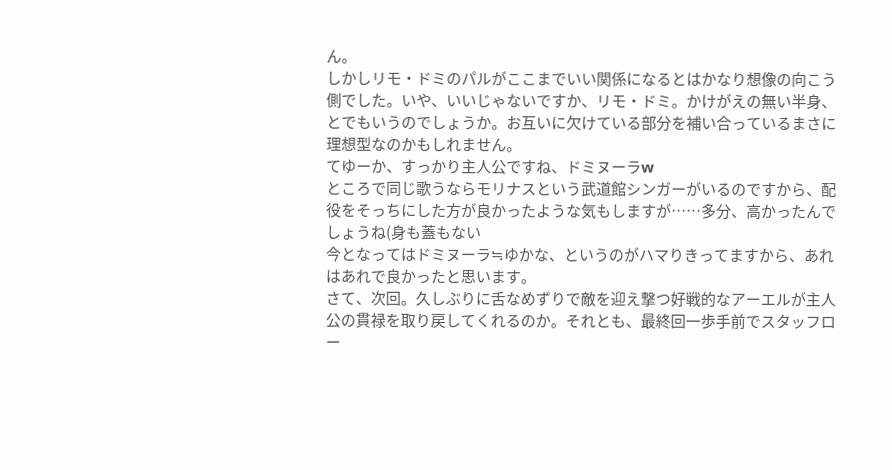ん。
しかしリモ・ドミのパルがここまでいい関係になるとはかなり想像の向こう側でした。いや、いいじゃないですか、リモ・ドミ。かけがえの無い半身、とでもいうのでしょうか。お互いに欠けている部分を補い合っているまさに理想型なのかもしれません。
てゆーか、すっかり主人公ですね、ドミヌーラw
ところで同じ歌うならモリナスという武道館シンガーがいるのですから、配役をそっちにした方が良かったような気もしますが……多分、高かったんでしょうね(身も蓋もない
今となってはドミヌーラ≒ゆかな、というのがハマりきってますから、あれはあれで良かったと思います。
さて、次回。久しぶりに舌なめずりで敵を迎え撃つ好戦的なアーエルが主人公の貫禄を取り戻してくれるのか。それとも、最終回一歩手前でスタッフロー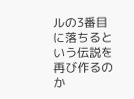ルの3番目に落ちるという伝説を再び作るのか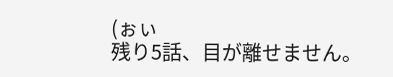(ぉぃ
残り5話、目が離せません。